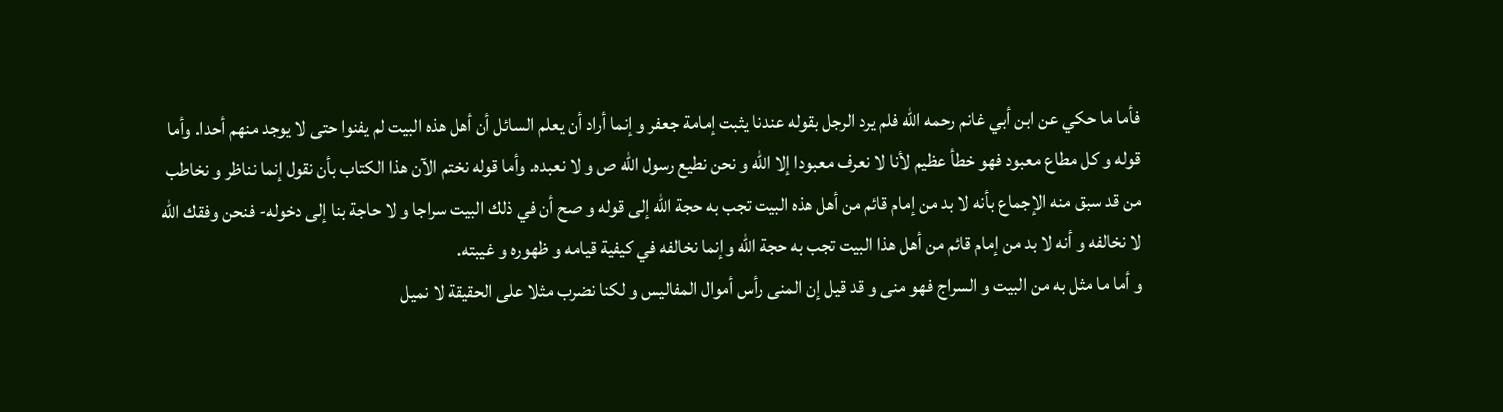فأما ما حكي عن ابن أبي غانم رحمه الله فلم يرد الرجل بقوله عندنا يثبت إمامة جعفر و إنما أراد أن يعلم السائل أن أهل هذه البيت لم يفنوا حتى لا يوجد منهم أحدا. وأما قوله و كل مطاع معبود فهو خطأ عظيم لأنا لا نعرف معبودا إلا الله و نحن نطيع رسول الله ص و لا نعبده. وأما قوله نختم الآن هذا الكتاب بأن نقول إنما نناظر و نخاطب من قد سبق منه الإجماع بأنه لا بد من إمام قائم من أهل هذه البيت تجب به حجة الله إلى قوله و صح أن في ذلك البيت سراجا و لا حاجة بنا إلى دخوله- فنحن وفقك الله لا نخالفه و أنه لا بد من إمام قائم من أهل هذا البيت تجب به حجة الله وإنما نخالفه في كيفية قيامه و ظهوره و غيبته.
و أما ما مثل به من البيت و السراج فهو منى و قد قيل إن المنى رأس أموال المفاليس و لكنا نضرب مثلا على الحقيقة لا نميل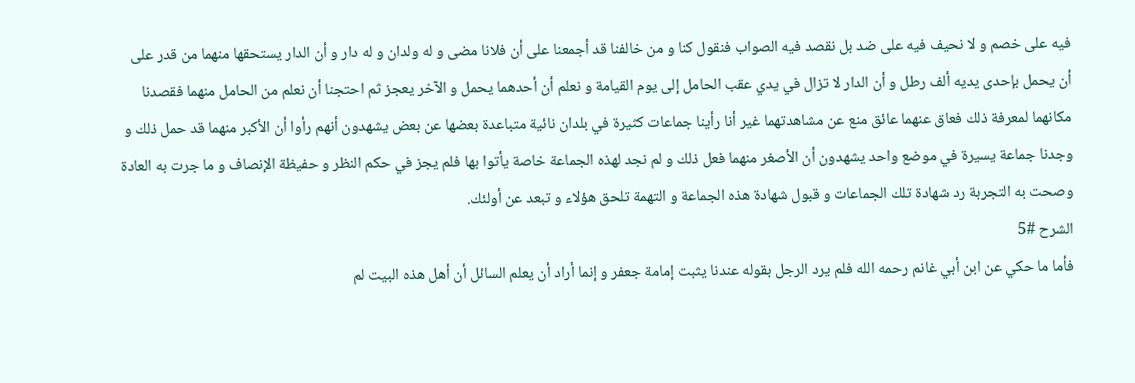فيه على خصم و لا نحيف فيه على ضد بل نقصد فيه الصواب فنقول كنا و من خالفنا قد أجمعنا على أن فلانا مضى و له ولدان و له دار و أن الدار يستحقها منهما من قدر على أن يحمل بإحدى يديه ألف رطل و أن الدار لا تزال في يدي عقب الحامل إلى يوم القيامة و نعلم أن أحدهما يحمل و الآخر يعجز ثم احتجنا أن نعلم من الحامل منهما فقصدنا مكانهما لمعرفة ذلك فعاق عنهما عائق منع عن مشاهدتهما غير أنا رأينا جماعات كثيرة في بلدان نائية متباعدة بعضها عن بعض يشهدون أنهم رأوا أن الأكبر منهما قد حمل ذلك و وجدنا جماعة يسيرة في موضع واحد يشهدون أن الأصغر منهما فعل ذلك و لم نجد لهذه الجماعة خاصة يأتوا بها فلم يجز في حكم النظر و حفيظة الإنصاف و ما جرت به العادة وصحت به التجربة رد شهادة تلك الجماعات و قبول شهادة هذه الجماعة و التهمة تلحق هؤلاء و تبعد عن أولئك.
الشرح #5
فأما ما حكي عن ابن أبي غانم رحمه الله فلم يرد الرجل بقوله عندنا يثبت إمامة جعفر و إنما أراد أن يعلم السائل أن أهل هذه البيت لم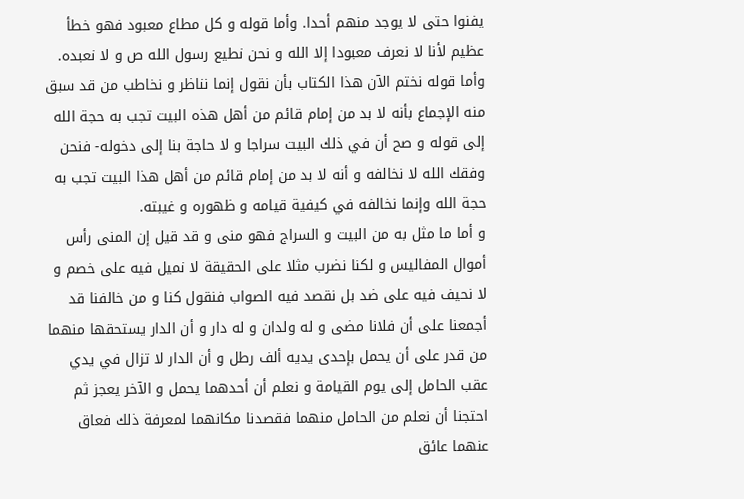يفنوا حتى لا يوجد منهم أحدا. وأما قوله و كل مطاع معبود فهو خطأ عظيم لأنا لا نعرف معبودا إلا الله و نحن نطيع رسول الله ص و لا نعبده. وأما قوله نختم الآن هذا الكتاب بأن نقول إنما نناظر و نخاطب من قد سبق منه الإجماع بأنه لا بد من إمام قائم من أهل هذه البيت تجب به حجة الله إلى قوله و صح أن في ذلك البيت سراجا و لا حاجة بنا إلى دخوله- فنحن وفقك الله لا نخالفه و أنه لا بد من إمام قائم من أهل هذا البيت تجب به حجة الله وإنما نخالفه في كيفية قيامه و ظهوره و غيبته.
و أما ما مثل به من البيت و السراج فهو منى و قد قيل إن المنى رأس أموال المفاليس و لكنا نضرب مثلا على الحقيقة لا نميل فيه على خصم و لا نحيف فيه على ضد بل نقصد فيه الصواب فنقول كنا و من خالفنا قد أجمعنا على أن فلانا مضى و له ولدان و له دار و أن الدار يستحقها منهما من قدر على أن يحمل بإحدى يديه ألف رطل و أن الدار لا تزال في يدي عقب الحامل إلى يوم القيامة و نعلم أن أحدهما يحمل و الآخر يعجز ثم احتجنا أن نعلم من الحامل منهما فقصدنا مكانهما لمعرفة ذلك فعاق عنهما عائق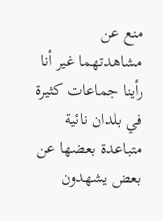منع عن مشاهدتهما غير أنا رأينا جماعات كثيرة في بلدان نائية متباعدة بعضها عن بعض يشهدون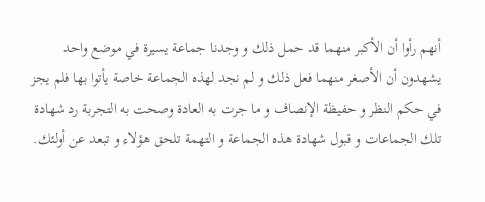أنهم رأوا أن الأكبر منهما قد حمل ذلك و وجدنا جماعة يسيرة في موضع واحد يشهدون أن الأصغر منهما فعل ذلك و لم نجد لهذه الجماعة خاصة يأتوا بها فلم يجز في حكم النظر و حفيظة الإنصاف و ما جرت به العادة وصحت به التجربة رد شهادة تلك الجماعات و قبول شهادة هذه الجماعة و التهمة تلحق هؤلاء و تبعد عن أولئك.